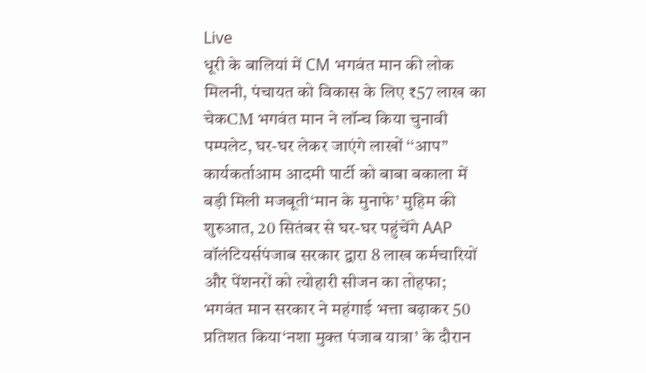Live
धूरी के बालियां में CM भगवंत मान की लोक मिलनी, पंचायत को विकास के लिए ₹57 लाख का चेकCM भगवंत मान ने लॉन्च किया चुनावी पम्पलेट, घर-घर लेकर जाएंगे लाखों ‘‘आप’’ कार्यकर्ताआम आदमी पार्टी को बाबा बकाला में बड़ी मिली मजबूती‘मान के मुनाफे’ मुहिम की शुरुआत, 20 सितंबर से घर-घर पहुंचेंगे AAP वॉलंटियर्सपंजाब सरकार द्वारा 8 लाख कर्मचारियों और पेंशनरों को त्योहारी सीजन का तोहफा; भगवंत मान सरकार ने महंगाई भत्ता बढ़ाकर 50 प्रतिशत किया‘नशा मुक्त पंजाब यात्रा’ के दौरान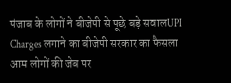पंजाब के लोगों ने बीजेपी से पूछे बड़े सवालUPI Charges लगाने का बीजेपी सरकार का फैसला आम लोगों की जेब पर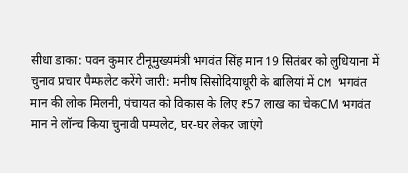सीधा डाका: पवन कुमार टीनूमुख्यमंत्री भगवंत सिंह मान 19 सितंबर को लुधियाना में चुनाव प्रचार पैम्फलेट करेंगे जारी: मनीष सिसोदियाधूरी के बालियां में CM भगवंत मान की लोक मिलनी, पंचायत को विकास के लिए ₹57 लाख का चेकCM भगवंत मान ने लॉन्च किया चुनावी पम्पलेट, घर-घर लेकर जाएंगे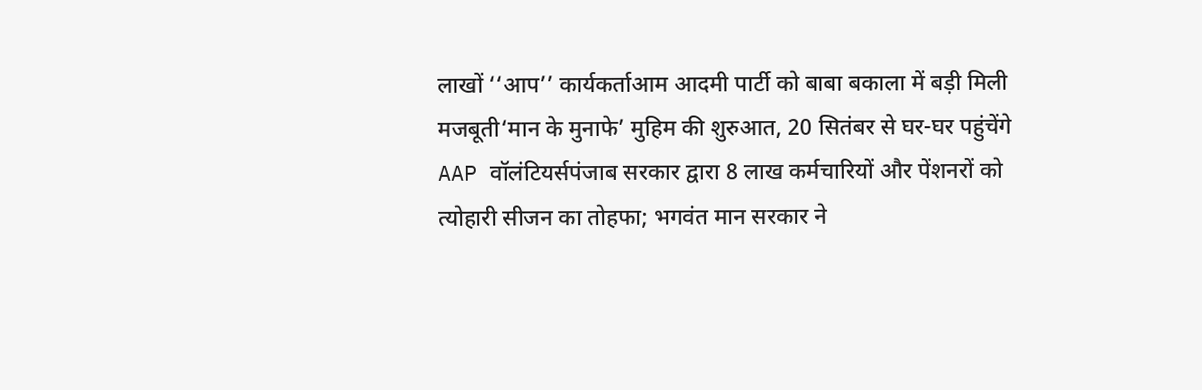लाखों ‘‘आप’’ कार्यकर्ताआम आदमी पार्टी को बाबा बकाला में बड़ी मिली मजबूती‘मान के मुनाफे’ मुहिम की शुरुआत, 20 सितंबर से घर-घर पहुंचेंगे AAP वॉलंटियर्सपंजाब सरकार द्वारा 8 लाख कर्मचारियों और पेंशनरों को त्योहारी सीजन का तोहफा; भगवंत मान सरकार ने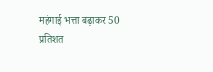महंगाई भत्ता बढ़ाकर 50 प्रतिशत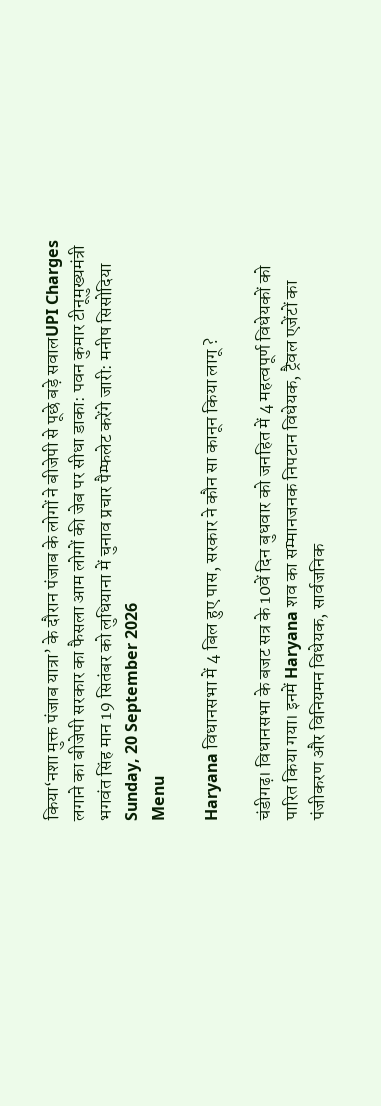किया‘नशा मुक्त पंजाब यात्रा’ के दौरान पंजाब के लोगों ने बीजेपी से पूछे बड़े सवालUPI Charges लगाने का बीजेपी सरकार का फैसला आम लोगों की जेब पर सीधा डाका: पवन कुमार टीनूमुख्यमंत्री भगवंत सिंह मान 19 सितंबर को लुधियाना में चुनाव प्रचार पैम्फलेट करेंगे जारी: मनीष सिसोदिया
Sunday, 20 September 2026
Menu

Haryana विधानसभा में 4 बिल हुए पास, सरकार ने कौन सा कानून किया लागू ?

चंडीगढ़। विधानसभा के बजट सत्र के 10वें दिन बुधवार को जनहित में 4 महत्वपूर्ण विधेयकों को पारित किया गया। इनमें Haryana शव का सम्मानजनक निपटान विधेयक, ट्रैवल एजेंटों का पंजीकरण और विनियमन विधेयक, सार्वजनिक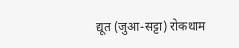द्यूत (जुआ-सट्टा) रोकथाम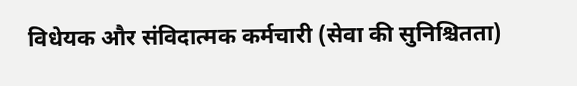विधेयक और संविदात्मक कर्मचारी (सेवा की सुनिश्चितता)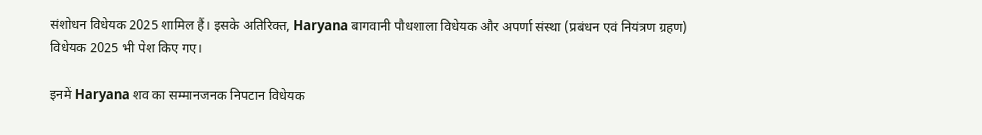संशोधन विधेयक 2025 शामिल हैं। इसके अतिरिक्त, Haryana बागवानी पौधशाला विधेयक और अपर्णा संस्था (प्रबंधन एवं नियंत्रण ग्रहण) विधेयक 2025 भी पेश किए गए।

इनमें Haryana शव का सम्मानजनक निपटान विधेयक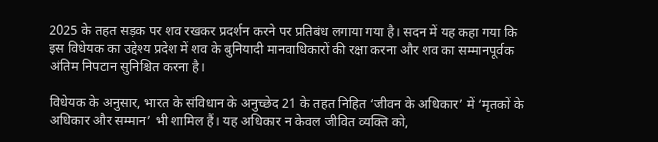2025 के तहत सड़क पर शव रखकर प्रदर्शन करने पर प्रतिबंध लगाया गया है। सदन में यह कहा गया कि इस विधेयक का उद्देश्य प्रदेश में शव के बुनियादी मानवाधिकारों की रक्षा करना और शव का सम्मानपूर्वक अंतिम निपटान सुनिश्चित करना है।

विधेयक के अनुसार, भारत के संविधान के अनुच्छेद 21 के तहत निहित ‘जीवन के अधिकार’ में ‘मृतकों के अधिकार और सम्मान’ भी शामिल हैं। यह अधिकार न केवल जीवित व्यक्ति को,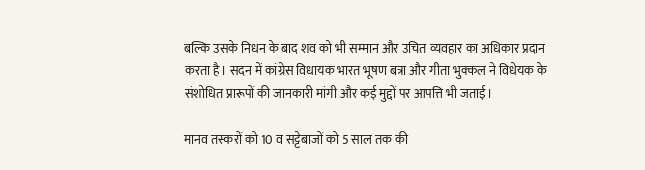बल्कि उसके निधन के बाद शव को भी सम्मान और उचित व्यवहार का अधिकार प्रदान करता है। सदन में कांग्रेस विधायक भारत भूषण बत्रा और गीता भुक्कल ने विधेयक के संशोधित प्रारूपों की जानकारी मांगी और कई मुद्दों पर आपत्ति भी जताई।

मानव तस्करों को 10 व सट्टेबाजों को 5 साल तक की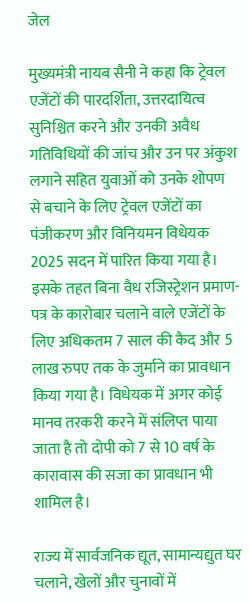जेल

मुख्यमंत्री नायब सैनी ने कहा कि ट्रेवल एजेंटों की पारदर्शिता, उत्तरदायित्व सुनिश्चित करने और उनकी अवैध गतिविधियों की जांच और उन पर अंकुश लगाने सहित युवाओं को उनके शोपण से बचाने के लिए ट्रेवल एजेंटों का पंजीकरण और विनियमन विधेयक 2025 सदन में पारित किया गया है। इसके तहत बिना वैध रजिस्ट्रेशन प्रमाण-पत्र के कारोबार चलाने वाले एजेंटों के लिए अधिकतम 7 साल की कैद और 5 लाख रुपए तक के जुर्माने का प्रावधान किया गया है। विधेयक में अगर कोई मानव तरकरी करने में संलिप्त पाया जाता है तो दोपी को 7 से 10 वर्ष के कारावास की सजा का प्रावधान भी शामिल है।

राज्य में सार्वजनिक द्यूत, सामान्यद्युत घर चलाने, खेलों और चुनावों में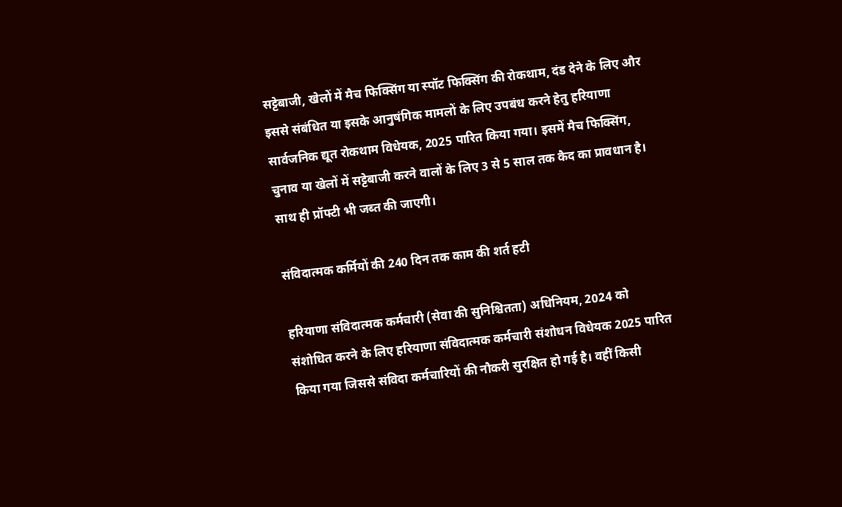सट्टेबाजी, खेलों में मैच फिक्सिंग या स्पॉट फिक्सिंग की रोकथाम, दंड देने के लिए और इससे संबंधित या इसके आनुषंगिक मामलों के लिए उपबंध करने हेतु हरियाणा सार्वजनिक द्यूत रोकथाम विधेयक, 2025 पारित किया गया। इसमें मैच फिक्सिंग, चुनाव या खेलों में सट्टेबाजी करने वालों के लिए 3 से 5 साल तक कैद का प्रावधान है। साथ ही प्रॉफ्टी भी जब्त की जाएगी।

संविदात्मक कर्मियों की 240 दिन तक काम की शर्त हटी

हरियाणा संविदात्मक कर्मचारी (सेवा की सुनिश्चितता) अधिनियम, 2024 को संशोधित करने के लिए हरियाणा संविदात्मक कर्मचारी संशोधन विधेयक 2025 पारित किया गया जिससे संविदा कर्मचारियों की नौकरी सुरक्षित हो गई है। वहीं किसी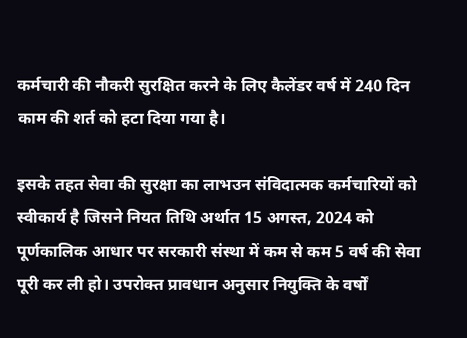कर्मचारी की नौकरी सुरक्षित करने के लिए कैलेंडर वर्ष में 240 दिन काम की शर्त को हटा दिया गया है।

इसके तहत सेवा की सुरक्षा का लाभउन संविदात्मक कर्मचारियों को स्वीकार्य है जिसने नियत तिथि अर्थात 15 अगस्त, 2024 को पूर्णकालिक आधार पर सरकारी संस्था में कम से कम 5 वर्ष की सेवा पूरी कर ली हो। उपरोक्त प्रावधान अनुसार नियुक्ति के वर्षों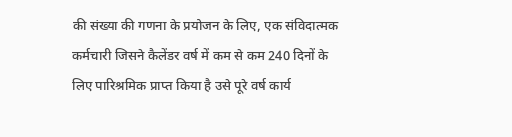की संख्या की गणना के प्रयोजन के लिए, एक संविदात्मक कर्मचारी जिसने कैलेंडर वर्ष में कम से कम 240 दिनों के लिए पारिश्रमिक प्राप्त किया है उसे पूरे वर्ष कार्य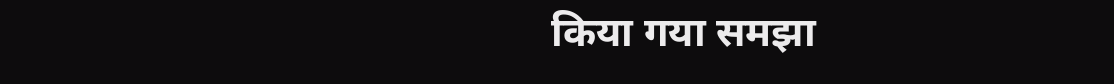किया गया समझा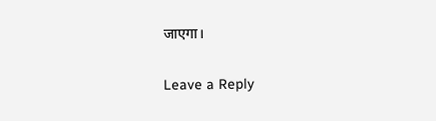जाएगा।

Leave a Reply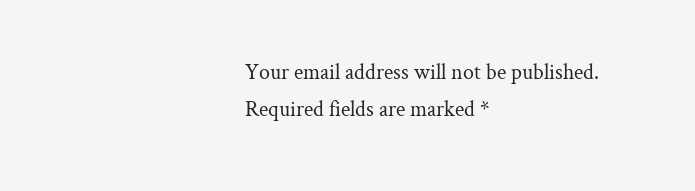Your email address will not be published. Required fields are marked *